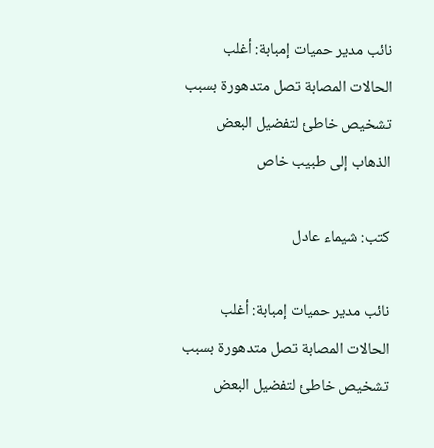نائب مدير حميات إمبابة: أغلب الحالات المصابة تصل متدهورة بسبب تشخيص خاطئ لتفضيل البعض الذهاب إلى طبيب خاص

كتب: شيماء عادل

نائب مدير حميات إمبابة: أغلب الحالات المصابة تصل متدهورة بسبب تشخيص خاطئ لتفضيل البعض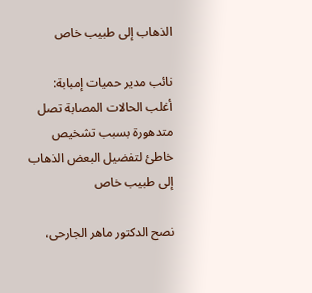الذهاب إلى طبيب خاص

نائب مدير حميات إمبابة: أغلب الحالات المصابة تصل متدهورة بسبب تشخيص خاطئ لتفضيل البعض الذهاب إلى طبيب خاص

نصح الدكتور ماهر الجارحى،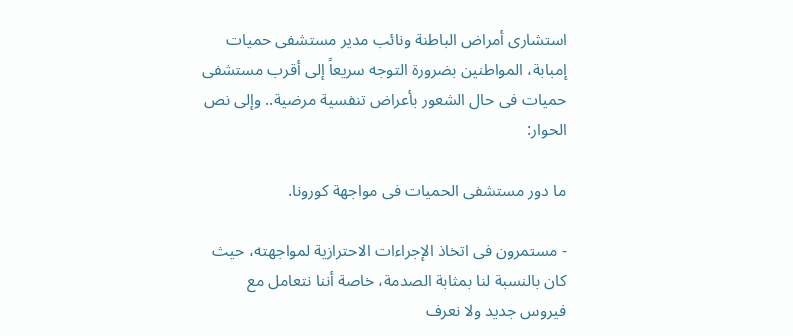استشارى أمراض الباطنة ونائب مدير مستشفى حميات إمبابة، المواطنين بضرورة التوجه سريعاً إلى أقرب مستشفى حميات فى حال الشعور بأعراض تنفسية مرضية.. وإلى نص الحوار:

ما دور مستشفى الحميات فى مواجهة كورونا.

- مستمرون فى اتخاذ الإجراءات الاحترازية لمواجهته، حيث كان بالنسبة لنا بمثابة الصدمة، خاصة أننا نتعامل مع فيروس جديد ولا نعرف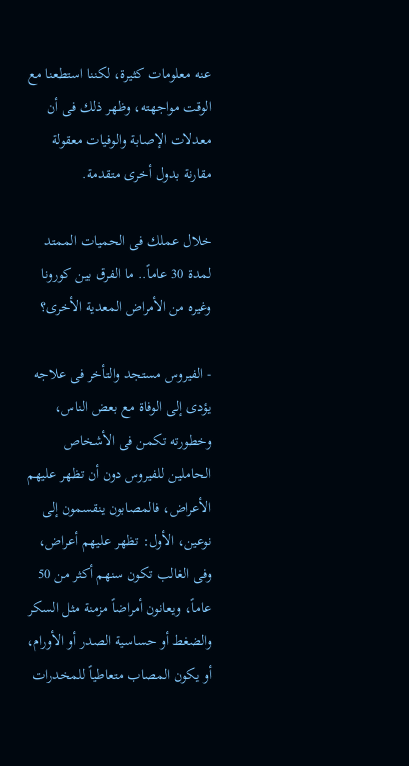عنه معلومات كثيرة، لكننا استطعنا مع الوقت مواجهته، وظهر ذلك فى أن معدلات الإصابة والوفيات معقولة مقارنة بدول أخرى متقدمة.

خلال عملك فى الحميات الممتد لمدة 30 عاماً.. ما الفرق بين كورونا وغيره من الأمراض المعدية الأخرى؟

- الفيروس مستجد والتأخر فى علاجه يؤدى إلى الوفاة مع بعض الناس، وخطورته تكمن فى الأشخاص الحاملين للفيروس دون أن تظهر عليهم الأعراض، فالمصابون ينقسمون إلى نوعين، الأول: تظهر عليهم أعراض، وفى الغالب تكون سنهم أكثر من 50 عاماً، ويعانون أمراضاً مزمنة مثل السكر والضغط أو حساسية الصدر أو الأورام، أو يكون المصاب متعاطياً للمخدرات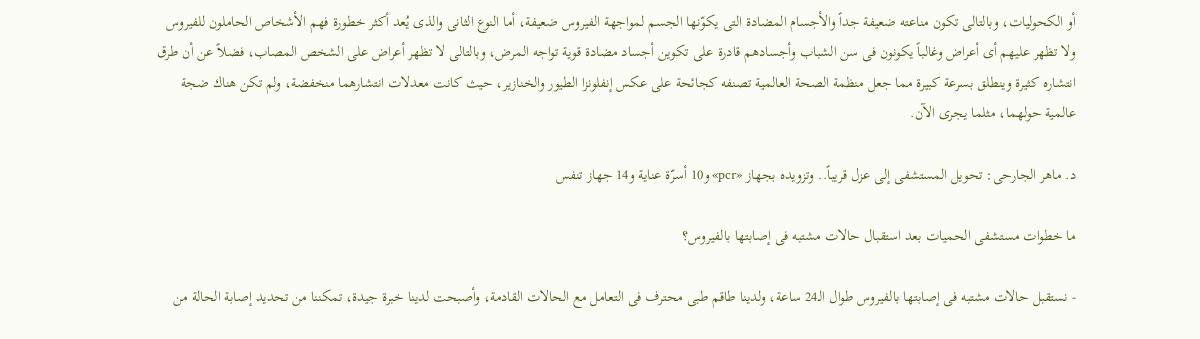أو الكحوليات، وبالتالى تكون مناعته ضعيفة جداً والأجسام المضادة التى يكوّنها الجسم لمواجهة الفيروس ضعيفة، أما النوع الثانى والذى يُعد أكثر خطورة فهم الأشخاص الحاملون للفيروس ولا تظهر عليهم أى أعراض وغالباً يكونون فى سن الشباب وأجسادهم قادرة على تكوين أجساد مضادة قوية تواجه المرض، وبالتالى لا تظهر أعراض على الشخص المصاب، فضلاً عن أن طرق انتشاره كثيرة وينطلق بسرعة كبيرة مما جعل منظمة الصحة العالمية تصنفه كجائحة على عكس إنفلونزا الطيور والخنازير، حيث كانت معدلات انتشارهما منخفضة، ولم تكن هناك ضجة عالمية حولهما، مثلما يجرى الآن.

د. ماهر الجارحى: تحويل المستشفى إلى عزل قريباً.. وتزويده بجهاز «pcr» و10 أسرّة عناية و14 جهاز تنفس

ما خطوات مستشفى الحميات بعد استقبال حالات مشتبه فى إصابتها بالفيروس؟

- نستقبل حالات مشتبه فى إصابتها بالفيروس طوال الـ24 ساعة، ولدينا طاقم طبى محترف فى التعامل مع الحالات القادمة، وأصبحت لدينا خبرة جيدة، تمكننا من تحديد إصابة الحالة من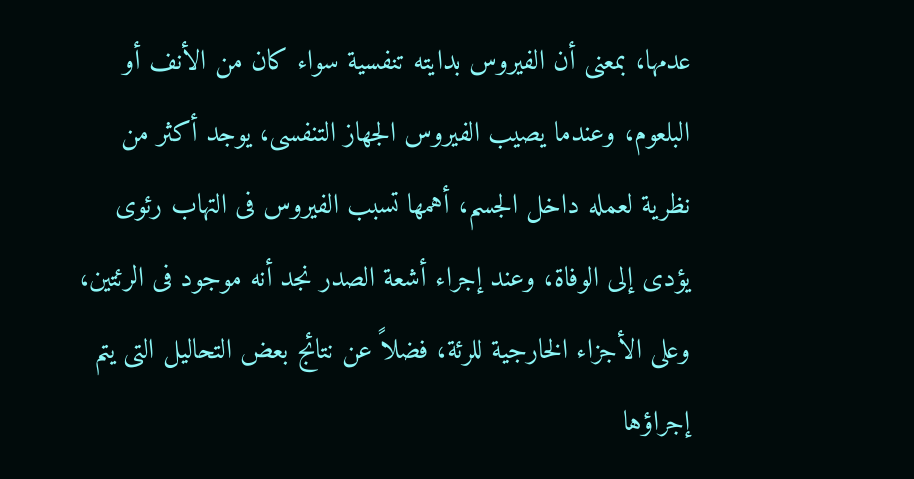عدمها، بمعنى أن الفيروس بدايته تنفسية سواء كان من الأنف أو البلعوم، وعندما يصيب الفيروس الجهاز التنفسى، يوجد أكثر من نظرية لعمله داخل الجسم، أهمها تسبب الفيروس فى التهاب رئوى يؤدى إلى الوفاة، وعند إجراء أشعة الصدر نجد أنه موجود فى الرئتين، وعلى الأجزاء الخارجية للرئة، فضلاً عن نتائج بعض التحاليل التى يتم إجراؤها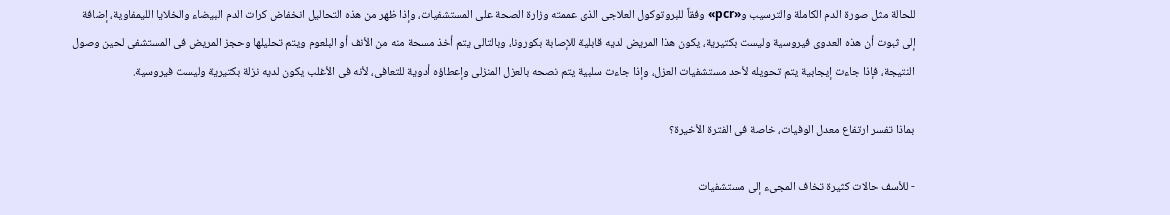للحالة مثل صورة الدم الكاملة والترسيب و«pcr» وفقاً للبروتوكول العلاجى الذى عممته وزارة الصحة على المستشفيات، وإذا ظهر من هذه التحاليل انخفاض كرات الدم البيضاء والخلايا الليمفاوية، إضافة إلى ثبوت أن هذه العدوى فيروسية وليست بكتيرية، يكون هذا المريض لديه قابلية للإصابة بكورونا، وبالتالى يتم أخذ مسحة منه من الأنف أو البلعوم ويتم تحليلها وحجز المريض فى المستشفى لحين وصول النتيجة، فإذا جاءت إيجابية يتم تحويله لأحد مستشفيات العزل، وإذا جاءت سلبية يتم نصحه بالعزل المنزلى وإعطاؤه أدوية للتعافى، لأنه فى الأغلب يكون لديه نزلة بكتيرية وليست فيروسية.

بماذا تفسر ارتفاع معدل الوفيات، خاصة فى الفترة الأخيرة؟

- للأسف حالات كثيرة تخاف المجىء إلى مستشفيات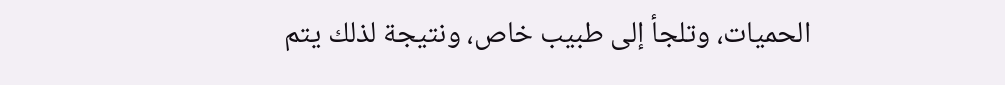الحميات، وتلجأ إلى طبيب خاص، ونتيجة لذلك يتم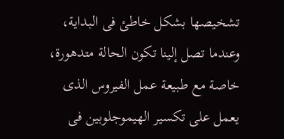تشخيصها بشكل خاطئ فى البداية، وعندما تصل إلينا تكون الحالة متدهورة، خاصة مع طبيعة عمل الفيروس الذى يعمل على تكسير الهيموجلوبين فى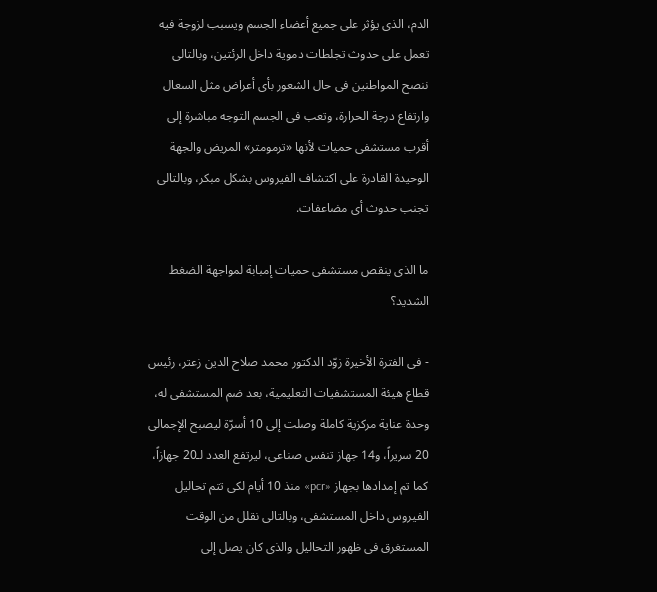الدم، الذى يؤثر على جميع أعضاء الجسم ويسبب لزوجة فيه تعمل على حدوث تجلطات دموية داخل الرئتين، وبالتالى ننصح المواطنين فى حال الشعور بأى أعراض مثل السعال وارتفاع درجة الحرارة، وتعب فى الجسم التوجه مباشرة إلى أقرب مستشفى حميات لأنها «ترمومتر» المريض والجهة الوحيدة القادرة على اكتشاف الفيروس بشكل مبكر، وبالتالى تجنب حدوث أى مضاعفات.

ما الذى ينقص مستشفى حميات إمبابة لمواجهة الضغط الشديد؟

- فى الفترة الأخيرة زوّد الدكتور محمد صلاح الدين زعتر، رئيس قطاع هيئة المستشفيات التعليمية، بعد ضم المستشفى له، وحدة عناية مركزية كاملة وصلت إلى 10 أسرّة ليصبح الإجمالى 20 سريراً، و14 جهاز تنفس صناعى، ليرتفع العدد لـ20 جهازاً، كما تم إمدادها بجهاز «pcr» منذ 10 أيام لكى تتم تحاليل الفيروس داخل المستشفى، وبالتالى نقلل من الوقت المستغرق فى ظهور التحاليل والذى كان يصل إلى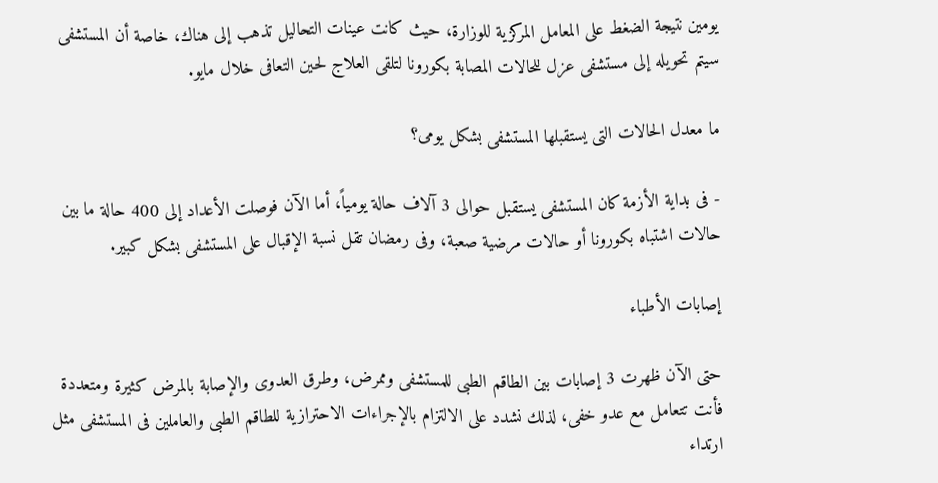يومين نتيجة الضغط على المعامل المركزية للوزارة، حيث كانت عينات التحاليل تذهب إلى هناك، خاصة أن المستشفى سيتم تحويله إلى مستشفى عزل للحالات المصابة بكورونا لتلقى العلاج لحين التعافى خلال مايو.

ما معدل الحالات التى يستقبلها المستشفى بشكل يومى؟

- فى بداية الأزمة كان المستشفى يستقبل حوالى 3 آلاف حالة يومياً، أما الآن فوصلت الأعداد إلى 400 حالة ما بين حالات اشتباه بكورونا أو حالات مرضية صعبة، وفى رمضان تقل نسبة الإقبال على المستشفى بشكل كبير.

إصابات الأطباء

حتى الآن ظهرت 3 إصابات بين الطاقم الطبى للمستشفى وممرض، وطرق العدوى والإصابة بالمرض كثيرة ومتعددة فأنت تتعامل مع عدو خفى، لذلك نشدد على الالتزام بالإجراءات الاحترازية للطاقم الطبى والعاملين فى المستشفى مثل ارتداء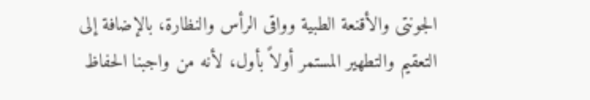الجونتى والأقنعة الطبية وواقى الرأس والنظارة، بالإضافة إلى التعقيم والتطهير المستمر أولاً بأول، لأنه من واجبنا الحفاظ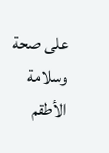على صحة وسلامة الأطقم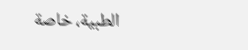الطبية، خاصة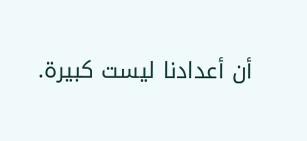أن أعدادنا ليست كبيرة.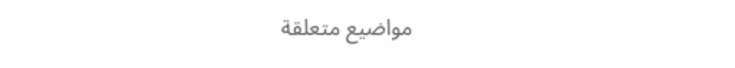مواضيع متعلقة